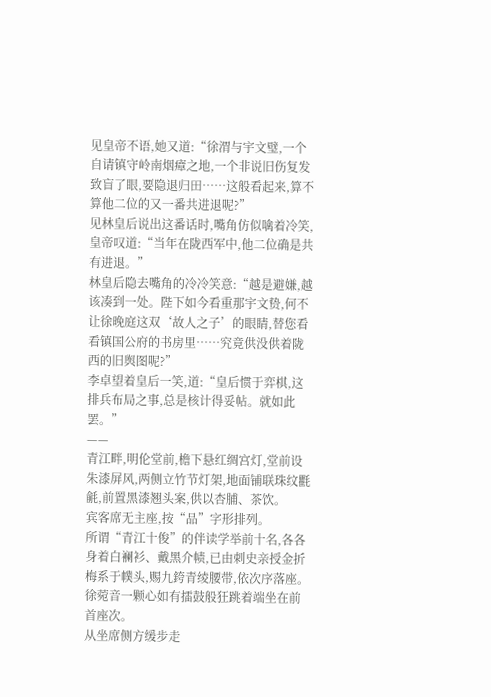见皇帝不语,她又道:“徐渭与宇文璧,一个自请镇守岭南烟瘴之地,一个非说旧伤复发致盲了眼,要隐退归田……这般看起来,算不算他二位的又一番共进退呢?”
见林皇后说出这番话时,嘴角仿似噙着冷笑,皇帝叹道:“当年在陇西军中,他二位确是共有进退。”
林皇后隐去嘴角的冷冷笑意:“越是避嫌,越该凑到一处。陛下如今看重那宇文贽,何不让徐晚庭这双‘故人之子’的眼睛,替您看看镇国公府的书房里……究竟供没供着陇西的旧舆图呢?”
李卓望着皇后一笑,道:“皇后惯于弈棋,这排兵布局之事,总是核计得妥帖。就如此罢。”
——
青江畔,明伦堂前,檐下悬红绸宫灯,堂前设朱漆屏风,两侧立竹节灯架,地面铺联珠纹氍毹,前置黑漆翘头案,供以杏脯、茶饮。
宾客席无主座,按“品”字形排列。
所谓“青江十俊”的伴读学举前十名,各各身着白襕衫、戴黑介帻,已由刺史亲授金折梅系于幞头,赐九銙青绫腰带,依次序落座。
徐菀音一颗心如有擂鼓般狂跳着端坐在前首座次。
从坐席侧方缓步走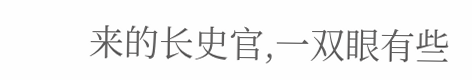来的长史官,一双眼有些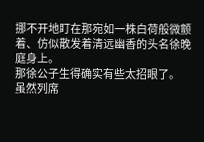挪不开地盯在那宛如一株白荷般微颤着、仿似散发着清远幽香的头名徐晚庭身上。
那徐公子生得确实有些太招眼了。
虽然列席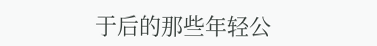于后的那些年轻公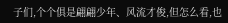子们,个个俱是翩翩少年、风流才俊,但怎么看,也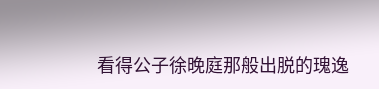看得公子徐晚庭那般出脱的瑰逸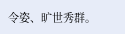令姿、旷世秀群。